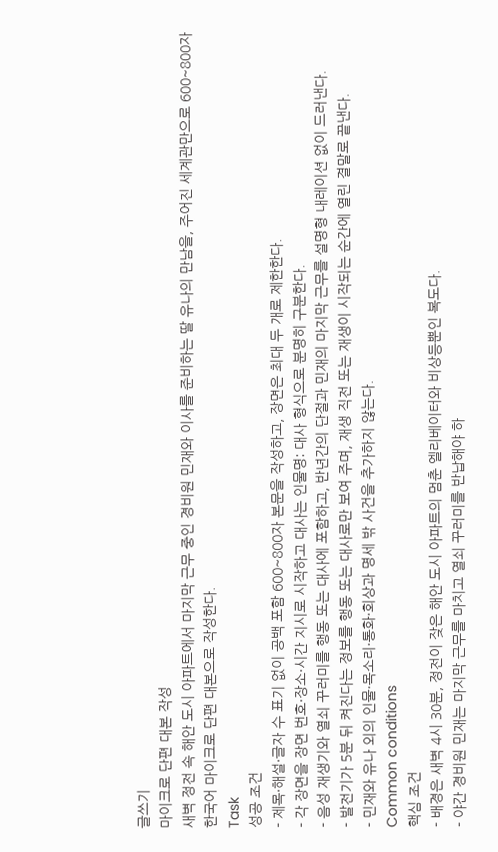글쓰기
마이크로 단편 대본 작성
새벽 정전 속 해안 도시 아파트에서 마지막 근무 중인 경비원 민재와 이사를 준비하는 딸 유나의 만남을, 주어진 세계관만으로 600~800자 한국어 마이크로 단편 대본으로 작성한다.
Task
성공 조건
- 제목·해설·글자 수 표기 없이 공백 포함 600~800자 본문을 작성하고, 장면은 최대 두 개로 제한한다.
- 각 장면을 장면 번호·장소·시간 지시로 시작하고 대사는 인물명: 대사 형식으로 분명히 구분한다.
- 음성 재생기와 열쇠 꾸러미를 행동 또는 대사에 포함하고, 반년간의 단절과 민재의 마지막 근무를 설명형 내레이션 없이 드러낸다.
- 발전기가 5분 뒤 켜진다는 정보를 행동 또는 대사로만 보여 주며, 재생 직전 또는 재생이 시작되는 순간에 열린 결말로 끝낸다.
- 민재와 유나 외의 인물·목소리·통화·회상과 명세 밖 사건을 추가하지 않는다.
Common conditions
핵심 조건
- 배경은 새벽 4시 30분, 정전이 잦은 해안 도시 아파트의 멈춘 엘리베이터와 비상등뿐인 복도다.
- 야간 경비원 민재는 마지막 근무를 마치고 열쇠 꾸러미를 반납해야 하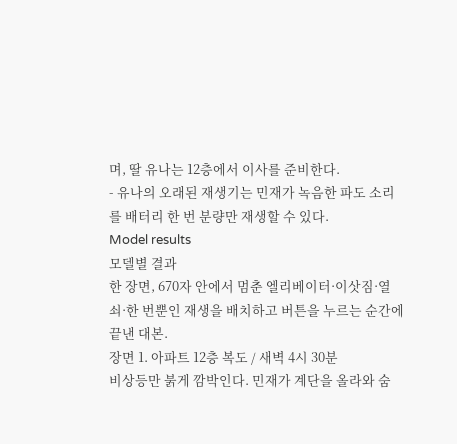며, 딸 유나는 12층에서 이사를 준비한다.
- 유나의 오래된 재생기는 민재가 녹음한 파도 소리를 배터리 한 번 분량만 재생할 수 있다.
Model results
모델별 결과
한 장면, 670자 안에서 멈춘 엘리베이터·이삿짐·열쇠·한 번뿐인 재생을 배치하고 버튼을 누르는 순간에 끝낸 대본.
장면 1. 아파트 12층 복도 / 새벽 4시 30분
비상등만 붉게 깜박인다. 민재가 계단을 올라와 숨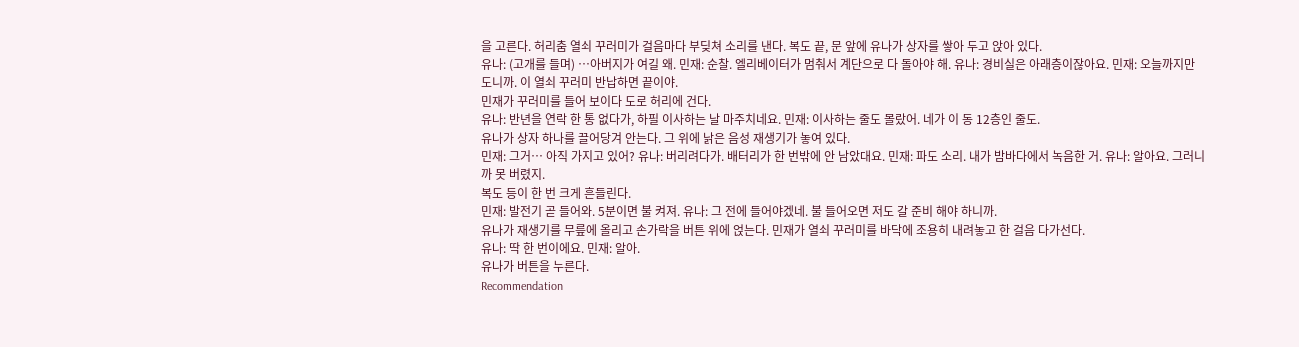을 고른다. 허리춤 열쇠 꾸러미가 걸음마다 부딪쳐 소리를 낸다. 복도 끝, 문 앞에 유나가 상자를 쌓아 두고 앉아 있다.
유나: (고개를 들며) …아버지가 여길 왜. 민재: 순찰. 엘리베이터가 멈춰서 계단으로 다 돌아야 해. 유나: 경비실은 아래층이잖아요. 민재: 오늘까지만 도니까. 이 열쇠 꾸러미 반납하면 끝이야.
민재가 꾸러미를 들어 보이다 도로 허리에 건다.
유나: 반년을 연락 한 통 없다가, 하필 이사하는 날 마주치네요. 민재: 이사하는 줄도 몰랐어. 네가 이 동 12층인 줄도.
유나가 상자 하나를 끌어당겨 안는다. 그 위에 낡은 음성 재생기가 놓여 있다.
민재: 그거… 아직 가지고 있어? 유나: 버리려다가. 배터리가 한 번밖에 안 남았대요. 민재: 파도 소리. 내가 밤바다에서 녹음한 거. 유나: 알아요. 그러니까 못 버렸지.
복도 등이 한 번 크게 흔들린다.
민재: 발전기 곧 들어와. 5분이면 불 켜져. 유나: 그 전에 들어야겠네. 불 들어오면 저도 갈 준비 해야 하니까.
유나가 재생기를 무릎에 올리고 손가락을 버튼 위에 얹는다. 민재가 열쇠 꾸러미를 바닥에 조용히 내려놓고 한 걸음 다가선다.
유나: 딱 한 번이에요. 민재: 알아.
유나가 버튼을 누른다.
Recommendation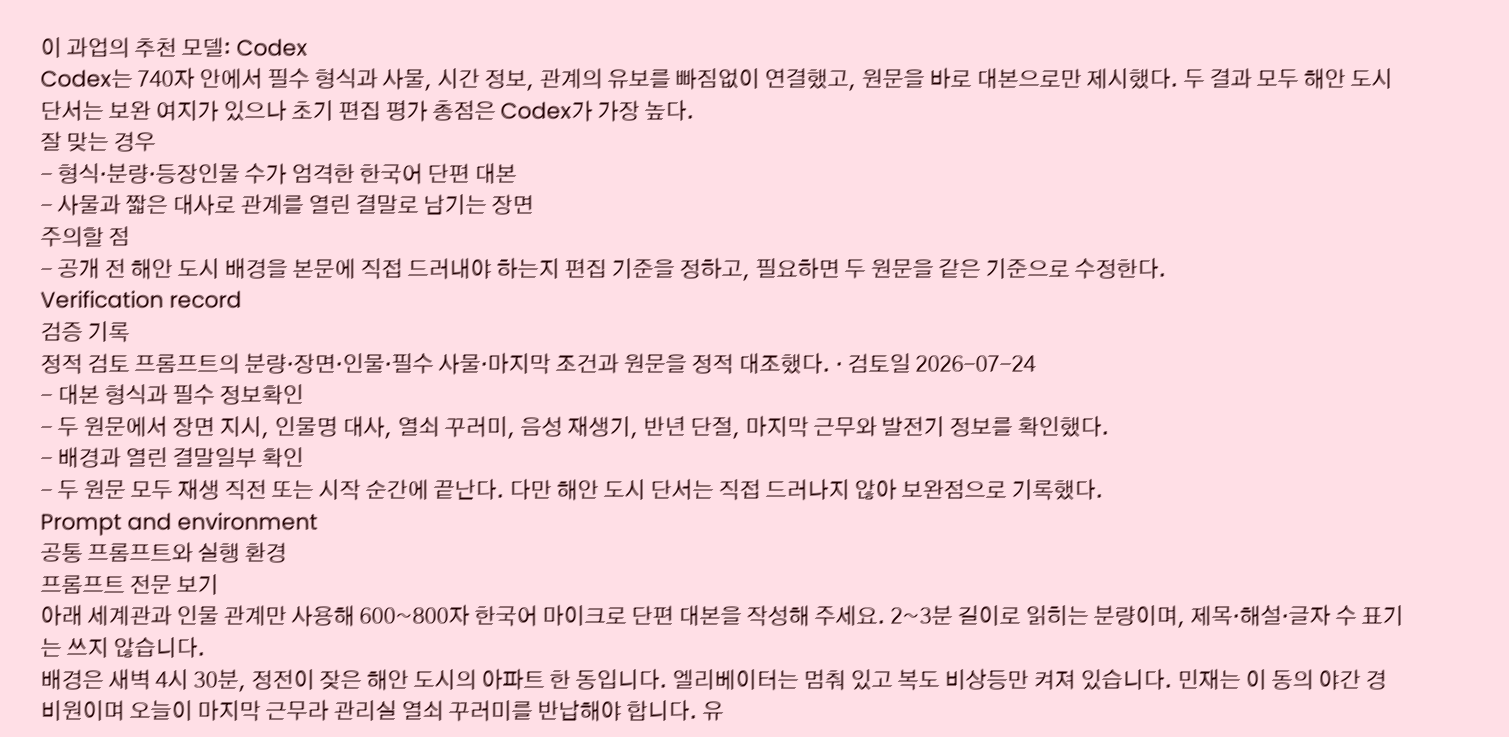이 과업의 추천 모델: Codex
Codex는 740자 안에서 필수 형식과 사물, 시간 정보, 관계의 유보를 빠짐없이 연결했고, 원문을 바로 대본으로만 제시했다. 두 결과 모두 해안 도시 단서는 보완 여지가 있으나 초기 편집 평가 총점은 Codex가 가장 높다.
잘 맞는 경우
- 형식·분량·등장인물 수가 엄격한 한국어 단편 대본
- 사물과 짧은 대사로 관계를 열린 결말로 남기는 장면
주의할 점
- 공개 전 해안 도시 배경을 본문에 직접 드러내야 하는지 편집 기준을 정하고, 필요하면 두 원문을 같은 기준으로 수정한다.
Verification record
검증 기록
정적 검토 프롬프트의 분량·장면·인물·필수 사물·마지막 조건과 원문을 정적 대조했다. · 검토일 2026-07-24
- 대본 형식과 필수 정보확인
- 두 원문에서 장면 지시, 인물명 대사, 열쇠 꾸러미, 음성 재생기, 반년 단절, 마지막 근무와 발전기 정보를 확인했다.
- 배경과 열린 결말일부 확인
- 두 원문 모두 재생 직전 또는 시작 순간에 끝난다. 다만 해안 도시 단서는 직접 드러나지 않아 보완점으로 기록했다.
Prompt and environment
공통 프롬프트와 실행 환경
프롬프트 전문 보기
아래 세계관과 인물 관계만 사용해 600~800자 한국어 마이크로 단편 대본을 작성해 주세요. 2~3분 길이로 읽히는 분량이며, 제목·해설·글자 수 표기는 쓰지 않습니다.
배경은 새벽 4시 30분, 정전이 잦은 해안 도시의 아파트 한 동입니다. 엘리베이터는 멈춰 있고 복도 비상등만 켜져 있습니다. 민재는 이 동의 야간 경비원이며 오늘이 마지막 근무라 관리실 열쇠 꾸러미를 반납해야 합니다. 유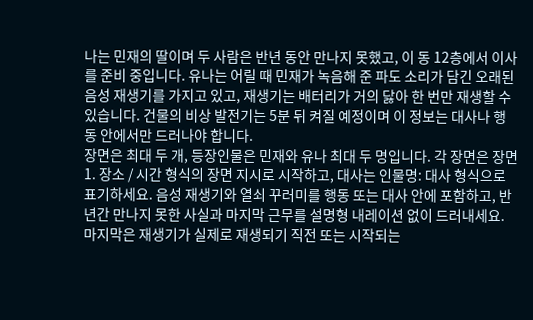나는 민재의 딸이며 두 사람은 반년 동안 만나지 못했고, 이 동 12층에서 이사를 준비 중입니다. 유나는 어릴 때 민재가 녹음해 준 파도 소리가 담긴 오래된 음성 재생기를 가지고 있고, 재생기는 배터리가 거의 닳아 한 번만 재생할 수 있습니다. 건물의 비상 발전기는 5분 뒤 켜질 예정이며 이 정보는 대사나 행동 안에서만 드러나야 합니다.
장면은 최대 두 개, 등장인물은 민재와 유나 최대 두 명입니다. 각 장면은 장면 1. 장소 / 시간 형식의 장면 지시로 시작하고, 대사는 인물명: 대사 형식으로 표기하세요. 음성 재생기와 열쇠 꾸러미를 행동 또는 대사 안에 포함하고, 반년간 만나지 못한 사실과 마지막 근무를 설명형 내레이션 없이 드러내세요. 마지막은 재생기가 실제로 재생되기 직전 또는 시작되는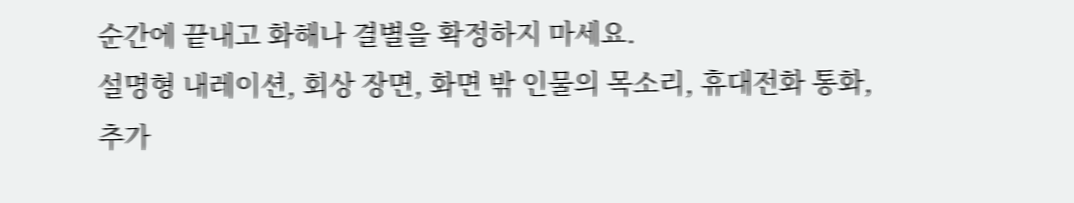순간에 끝내고 화해나 결별을 확정하지 마세요.
설명형 내레이션, 회상 장면, 화면 밖 인물의 목소리, 휴대전화 통화, 추가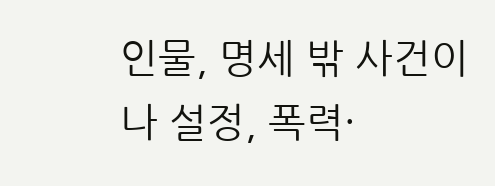인물, 명세 밖 사건이나 설정, 폭력·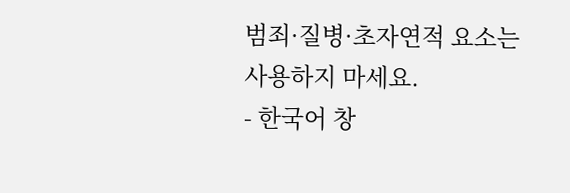범죄·질병·초자연적 요소는 사용하지 마세요.
- 한국어 창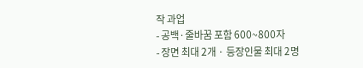작 과업
- 공백·줄바꿈 포함 600~800자
- 장면 최대 2개 · 등장인물 최대 2명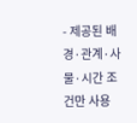- 제공된 배경·관계·사물·시간 조건만 사용